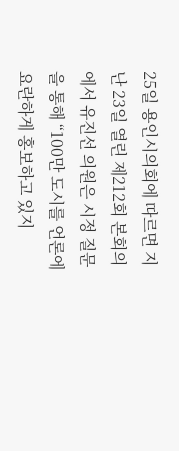25일 용인시의회에 따르면 지난 23일 열린 제212회 본회의에서 유진선 의원은 시정 질문을 통해 “100만 도시를 언론에 요란하게 홍보하고 있지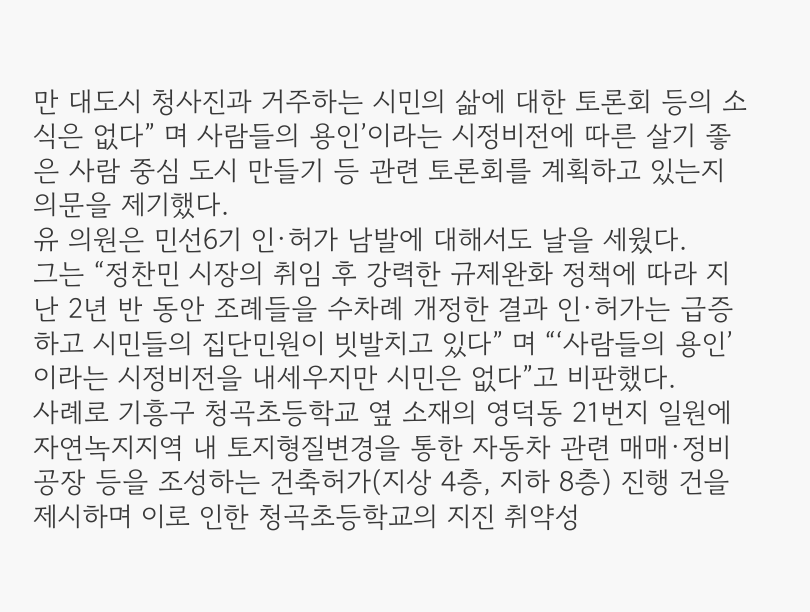만 대도시 청사진과 거주하는 시민의 삶에 대한 토론회 등의 소식은 없다” 며 사람들의 용인’이라는 시정비전에 따른 살기 좋은 사람 중심 도시 만들기 등 관련 토론회를 계획하고 있는지 의문을 제기했다.
유 의원은 민선6기 인·허가 남발에 대해서도 날을 세웠다.
그는 “정찬민 시장의 취임 후 강력한 규제완화 정책에 따라 지난 2년 반 동안 조례들을 수차례 개정한 결과 인·허가는 급증하고 시민들의 집단민원이 빗발치고 있다” 며 “‘사람들의 용인’이라는 시정비전을 내세우지만 시민은 없다”고 비판했다.
사례로 기흥구 청곡초등학교 옆 소재의 영덕동 21번지 일원에 자연녹지지역 내 토지형질변경을 통한 자동차 관련 매매·정비공장 등을 조성하는 건축허가(지상 4층, 지하 8층) 진행 건을 제시하며 이로 인한 청곡초등학교의 지진 취약성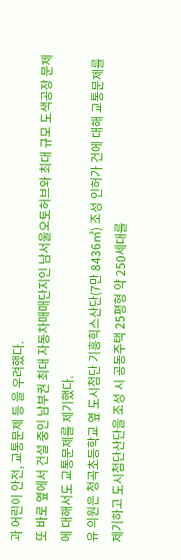과 어린이 안전, 교통문제 등 을 우려했다.
또 바로 옆에서 건설 중인 남부권 최대 자동차매매단지인 남서울오토허브와 최대 규모 도색공장 문제에 대해서도 교통문제를 제기했다.
유 의원은 청곡초등학교 옆 도시첨단 기흥힉스산단(7만 8436㎡) 조성 인허가 건에 대해 교통문제를 제기하고 도시첨단산단을 조성 시 공동주택 25평형 약 250세대를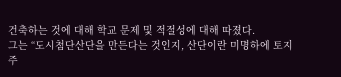건축하는 것에 대해 학교 문제 및 적절성에 대해 따졌다.
그는 “도시첨단산단을 만든다는 것인지, 산단이란 미명하에 토지주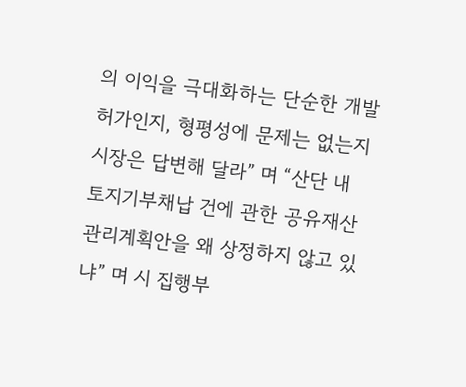의 이익을 극대화하는 단순한 개발허가인지, 형평성에 문제는 없는지 시장은 답변해 달라” 며 “산단 내 토지기부채납 건에 관한 공유재산 관리계획안을 왜 상정하지 않고 있냐” 며 시 집행부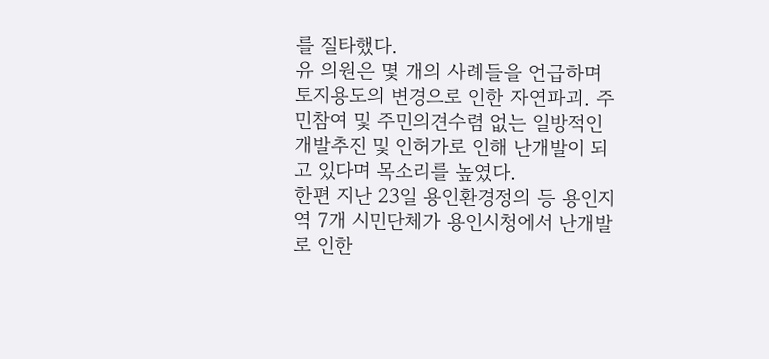를 질타했다.
유 의원은 몇 개의 사례들을 언급하며 토지용도의 변경으로 인한 자연파괴. 주민참여 및 주민의견수렴 없는 일방적인 개발추진 및 인허가로 인해 난개발이 되고 있다며 목소리를 높였다.
한편 지난 23일 용인환경정의 등 용인지역 7개 시민단체가 용인시청에서 난개발로 인한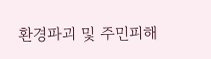환경파괴 및 주민피해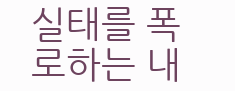실태를 폭로하는 내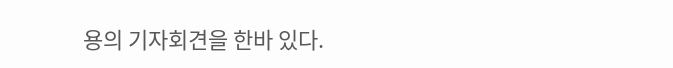용의 기자회견을 한바 있다.